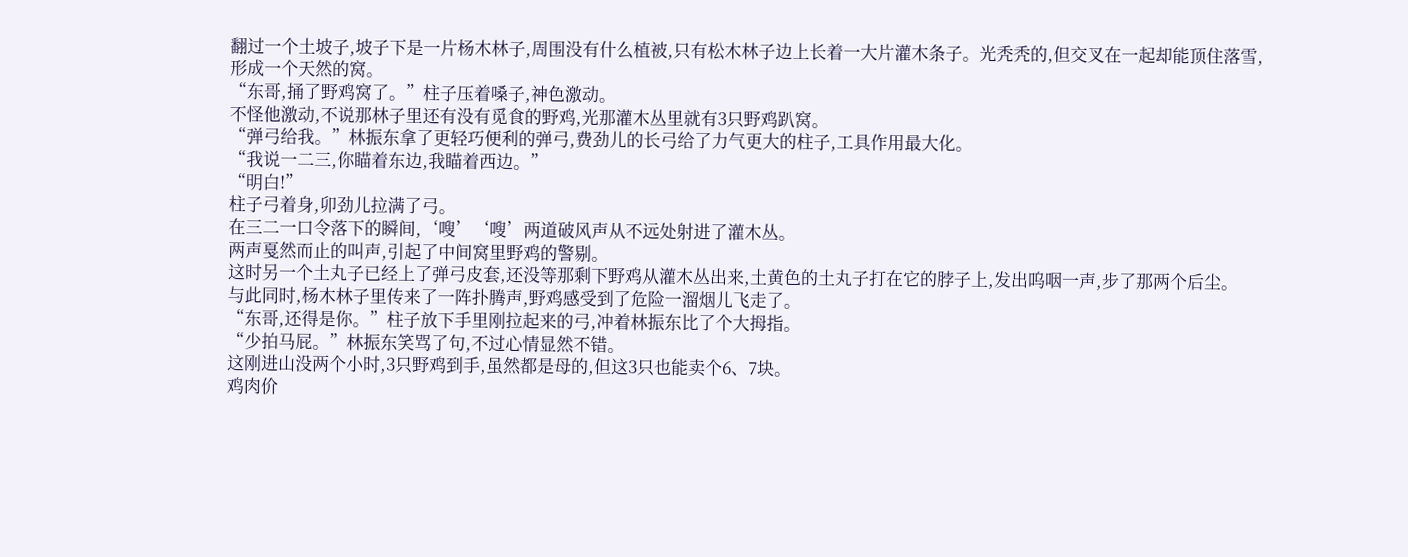翻过一个土坡子,坡子下是一片杨木林子,周围没有什么植被,只有松木林子边上长着一大片灌木条子。光秃秃的,但交叉在一起却能顶住落雪,形成一个天然的窝。
“东哥,捅了野鸡窝了。”柱子压着嗓子,神色激动。
不怪他激动,不说那林子里还有没有觅食的野鸡,光那灌木丛里就有3只野鸡趴窝。
“弹弓给我。”林振东拿了更轻巧便利的弹弓,费劲儿的长弓给了力气更大的柱子,工具作用最大化。
“我说一二三,你瞄着东边,我瞄着西边。”
“明白!”
柱子弓着身,卯劲儿拉满了弓。
在三二一口令落下的瞬间,‘嗖’‘嗖’两道破风声从不远处射进了灌木丛。
两声戛然而止的叫声,引起了中间窝里野鸡的警剔。
这时另一个土丸子已经上了弹弓皮套,还没等那剩下野鸡从灌木丛出来,土黄色的土丸子打在它的脖子上,发出呜咽一声,步了那两个后尘。
与此同时,杨木林子里传来了一阵扑腾声,野鸡感受到了危险一溜烟儿飞走了。
“东哥,还得是你。”柱子放下手里刚拉起来的弓,冲着林振东比了个大拇指。
“少拍马屁。”林振东笑骂了句,不过心情显然不错。
这刚进山没两个小时,3只野鸡到手,虽然都是母的,但这3只也能卖个6、7块。
鸡肉价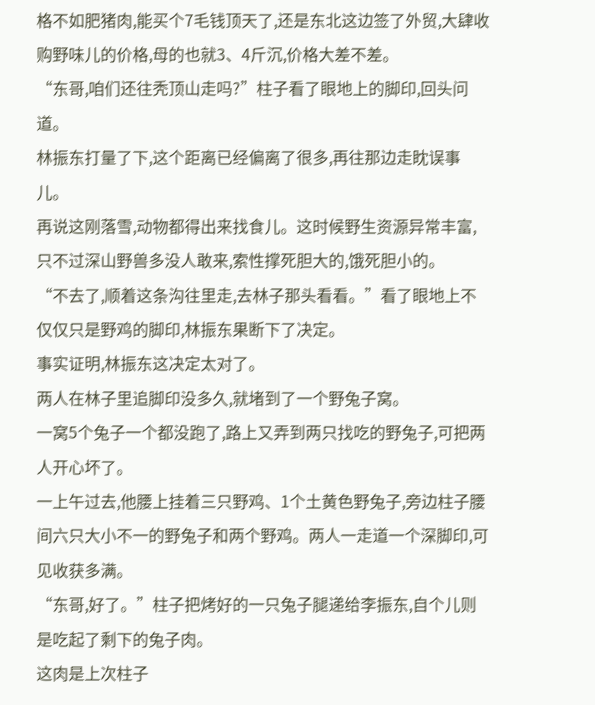格不如肥猪肉,能买个7毛钱顶天了,还是东北这边签了外贸,大肆收购野味儿的价格,母的也就3、4斤沉,价格大差不差。
“东哥,咱们还往秃顶山走吗?”柱子看了眼地上的脚印,回头问道。
林振东打量了下,这个距离已经偏离了很多,再往那边走眈误事儿。
再说这刚落雪,动物都得出来找食儿。这时候野生资源异常丰富,只不过深山野兽多没人敢来,索性撑死胆大的,饿死胆小的。
“不去了,顺着这条沟往里走,去林子那头看看。”看了眼地上不仅仅只是野鸡的脚印,林振东果断下了决定。
事实证明,林振东这决定太对了。
两人在林子里追脚印没多久,就堵到了一个野兔子窝。
一窝5个兔子一个都没跑了,路上又弄到两只找吃的野兔子,可把两人开心坏了。
一上午过去,他腰上挂着三只野鸡、1个土黄色野兔子,旁边柱子腰间六只大小不一的野兔子和两个野鸡。两人一走道一个深脚印,可见收获多满。
“东哥,好了。”柱子把烤好的一只兔子腿递给李振东,自个儿则是吃起了剩下的兔子肉。
这肉是上次柱子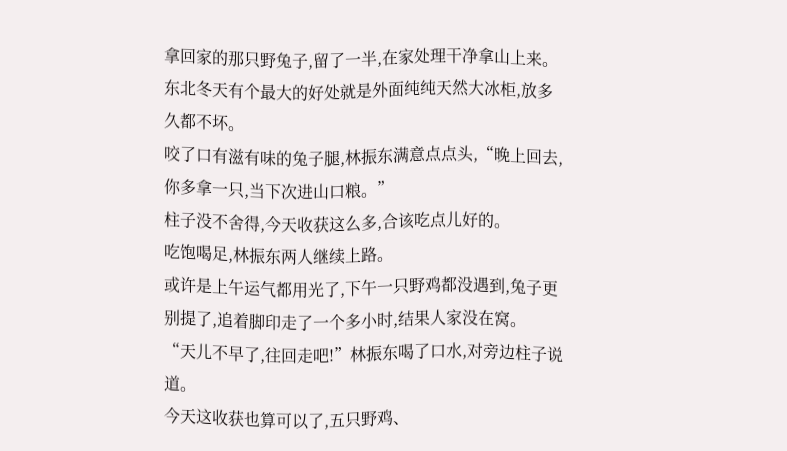拿回家的那只野兔子,留了一半,在家处理干净拿山上来。
东北冬天有个最大的好处就是外面纯纯天然大冰柜,放多久都不坏。
咬了口有滋有味的兔子腿,林振东满意点点头,“晚上回去,你多拿一只,当下次进山口粮。”
柱子没不舍得,今天收获这么多,合该吃点儿好的。
吃饱喝足,林振东两人继续上路。
或许是上午运气都用光了,下午一只野鸡都没遇到,兔子更别提了,追着脚印走了一个多小时,结果人家没在窝。
“天儿不早了,往回走吧!”林振东喝了口水,对旁边柱子说道。
今天这收获也算可以了,五只野鸡、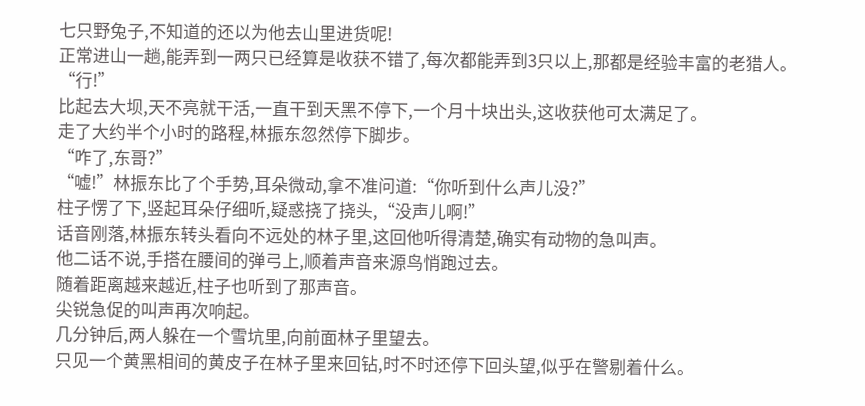七只野兔子,不知道的还以为他去山里进货呢!
正常进山一趟,能弄到一两只已经算是收获不错了,每次都能弄到3只以上,那都是经验丰富的老猎人。
“行!”
比起去大坝,天不亮就干活,一直干到天黑不停下,一个月十块出头,这收获他可太满足了。
走了大约半个小时的路程,林振东忽然停下脚步。
“咋了,东哥?”
“嘘!”林振东比了个手势,耳朵微动,拿不准问道:“你听到什么声儿没?”
柱子愣了下,竖起耳朵仔细听,疑惑挠了挠头,“没声儿啊!”
话音刚落,林振东转头看向不远处的林子里,这回他听得清楚,确实有动物的急叫声。
他二话不说,手搭在腰间的弹弓上,顺着声音来源鸟悄跑过去。
随着距离越来越近,柱子也听到了那声音。
尖锐急促的叫声再次响起。
几分钟后,两人躲在一个雪坑里,向前面林子里望去。
只见一个黄黑相间的黄皮子在林子里来回钻,时不时还停下回头望,似乎在警剔着什么。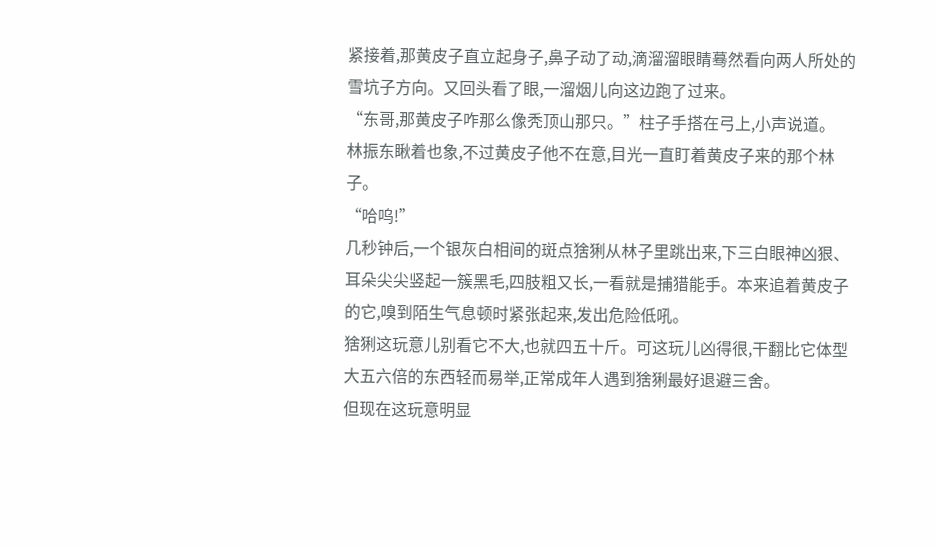紧接着,那黄皮子直立起身子,鼻子动了动,滴溜溜眼睛蓦然看向两人所处的雪坑子方向。又回头看了眼,一溜烟儿向这边跑了过来。
“东哥,那黄皮子咋那么像秃顶山那只。”柱子手搭在弓上,小声说道。
林振东瞅着也象,不过黄皮子他不在意,目光一直盯着黄皮子来的那个林子。
“哈呜!”
几秒钟后,一个银灰白相间的斑点猞猁从林子里跳出来,下三白眼神凶狠、耳朵尖尖竖起一簇黑毛,四肢粗又长,一看就是捕猎能手。本来追着黄皮子的它,嗅到陌生气息顿时紧张起来,发出危险低吼。
猞猁这玩意儿别看它不大,也就四五十斤。可这玩儿凶得很,干翻比它体型大五六倍的东西轻而易举,正常成年人遇到猞猁最好退避三舍。
但现在这玩意明显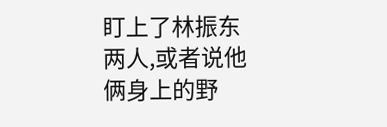盯上了林振东两人,或者说他俩身上的野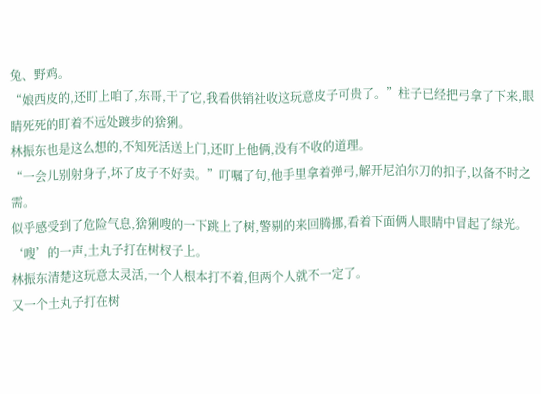兔、野鸡。
“娘西皮的,还盯上咱了,东哥,干了它,我看供销社收这玩意皮子可贵了。”柱子已经把弓拿了下来,眼睛死死的盯着不远处踱步的猞猁。
林振东也是这么想的,不知死活送上门,还盯上他俩,没有不收的道理。
“一会儿别射身子,坏了皮子不好卖。”叮嘱了句,他手里拿着弹弓,解开尼泊尔刀的扣子,以备不时之需。
似乎感受到了危险气息,猞猁嗖的一下跳上了树,警剔的来回腾挪,看着下面俩人眼睛中冒起了绿光。
‘嗖’的一声,土丸子打在树杈子上。
林振东清楚这玩意太灵活,一个人根本打不着,但两个人就不一定了。
又一个土丸子打在树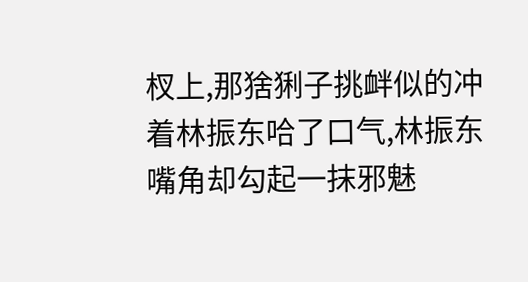杈上,那猞猁子挑衅似的冲着林振东哈了口气,林振东嘴角却勾起一抹邪魅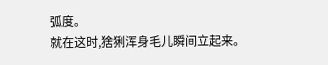弧度。
就在这时,猞猁浑身毛儿瞬间立起来。